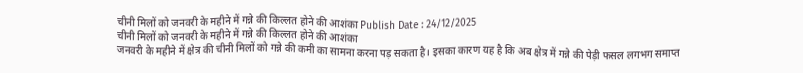चीनी मिलों को जनवरी के महीने में गन्ने की किल्लत होने की आशंका Publish Date : 24/12/2025
चीनी मिलों को जनवरी के महीने में गन्ने की किल्लत होने की आशंका
जनवरी के महीने में क्षेत्र की चीनी मिलों को गन्ने की कमी का सामना करना पड़ सकता है। इसका कारण यह है कि अब क्षेत्र में गन्ने की पेड़ी फसल लगभग समाप्त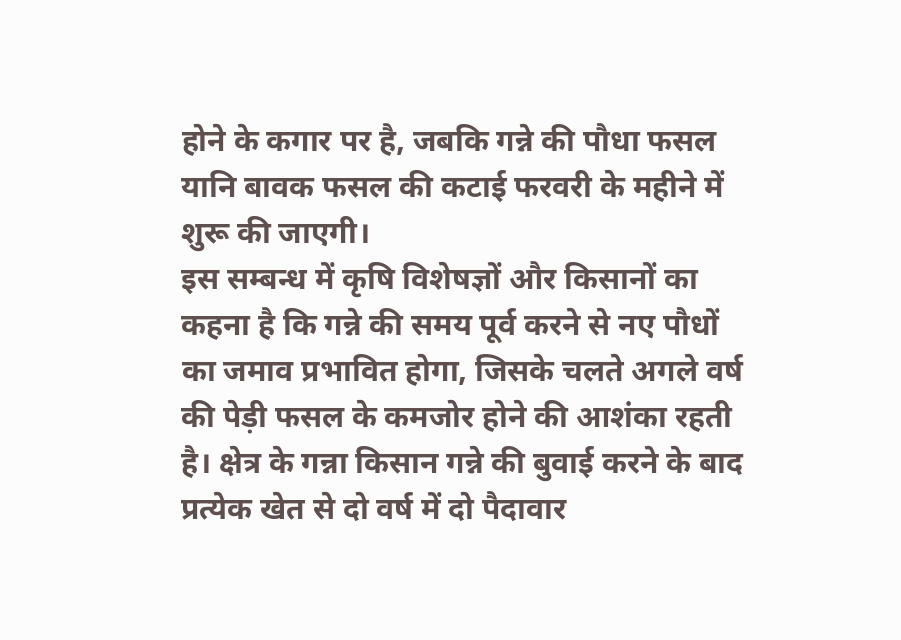होने के कगार पर है, जबकि गन्ने की पौधा फसल यानि बावक फसल की कटाई फरवरी के महीने में शुरू की जाएगी।
इस सम्बन्ध में कृषि विशेषज्ञों और किसानों का कहना है कि गन्ने की समय पूर्व करने से नए पौधों का जमाव प्रभावित होगा, जिसके चलते अगले वर्ष की पेड़ी फसल के कमजोर होने की आशंका रहती है। क्षेत्र के गन्ना किसान गन्ने की बुवाई करने के बाद प्रत्येक खेत से दो वर्ष में दो पैदावार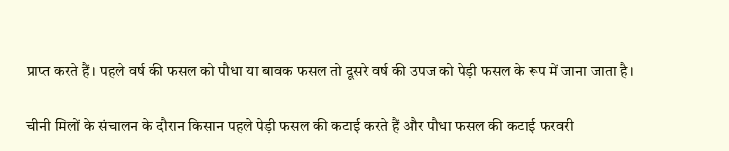प्राप्त करते हैं। पहले वर्ष की फसल को पौधा या बावक फसल तो दूसरे वर्ष की उपज को पेड़ी फसल के रूप में जाना जाता है।

चीनी मिलों के संचालन के दौरान किसान पहले पेड़ी फसल की कटाई करते हैं और पौधा फसल की कटाई फरवरी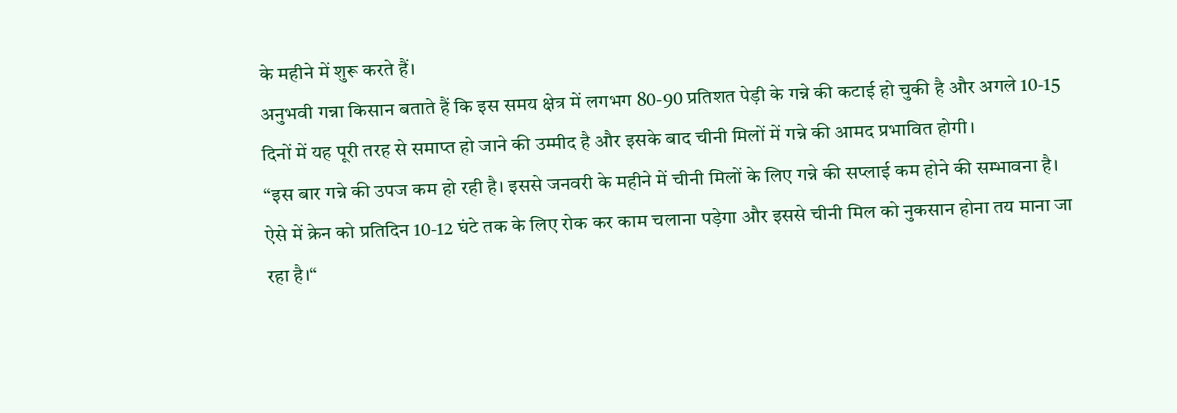के महीने में शुरू करते हैं।
अनुभवी गन्ना किसान बताते हैं कि इस समय क्षेत्र में लगभग 80-90 प्रतिशत पेड़ी के गन्ने की कटाई हो चुकी है और अगले 10-15 दिनों में यह पूरी तरह से समाप्त हो जाने की उम्मीद है और इसके बाद चीनी मिलों में गन्ने की आमद प्रभावित होगी।
“इस बार गन्ने की उपज कम हो रही है। इससे जनवरी के महीने में चीनी मिलों के लिए गन्ने की सप्लाई कम होने की सम्भावना है।
ऐसे में क्रेन को प्रतिदिन 10-12 घंटे तक के लिए रोक कर काम चलाना पड़ेगा और इससे चीनी मिल को नुकसान होना तय माना जा रहा है।“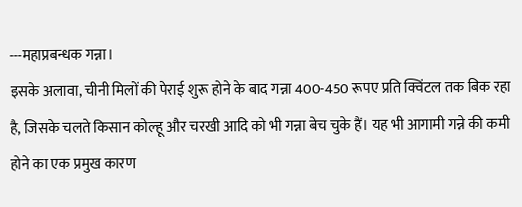---महाप्रबन्धक गन्ना।
इसके अलावा, चीनी मिलों की पेराई शुरू होने के बाद गन्ना 400-450 रूपए प्रति क्विंटल तक बिक रहा है, जिसके चलते किसान कोल्हू और चरखी आदि को भी गन्ना बेच चुके हैं। यह भी आगामी गन्ने की कमी होने का एक प्रमुख कारण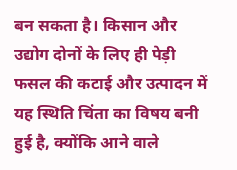बन सकता है। किसान और उद्योग दोनों के लिए ही पेड़ी फसल की कटाई और उत्पादन में यह स्थिति चिंता का विषय बनी हुई है, क्योंकि आने वाले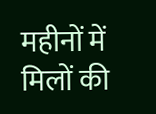महीनों में मिलों की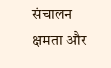संचालन क्षमता और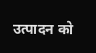उत्पादन को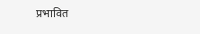प्रभावित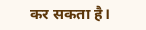कर सकता है।